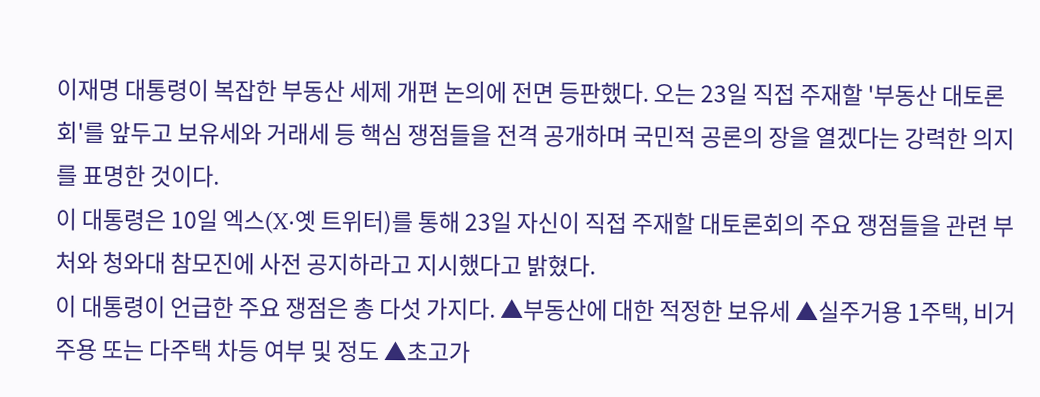이재명 대통령이 복잡한 부동산 세제 개편 논의에 전면 등판했다. 오는 23일 직접 주재할 '부동산 대토론회'를 앞두고 보유세와 거래세 등 핵심 쟁점들을 전격 공개하며 국민적 공론의 장을 열겠다는 강력한 의지를 표명한 것이다.
이 대통령은 10일 엑스(X·옛 트위터)를 통해 23일 자신이 직접 주재할 대토론회의 주요 쟁점들을 관련 부처와 청와대 참모진에 사전 공지하라고 지시했다고 밝혔다.
이 대통령이 언급한 주요 쟁점은 총 다섯 가지다. ▲부동산에 대한 적정한 보유세 ▲실주거용 1주택, 비거주용 또는 다주택 차등 여부 및 정도 ▲초고가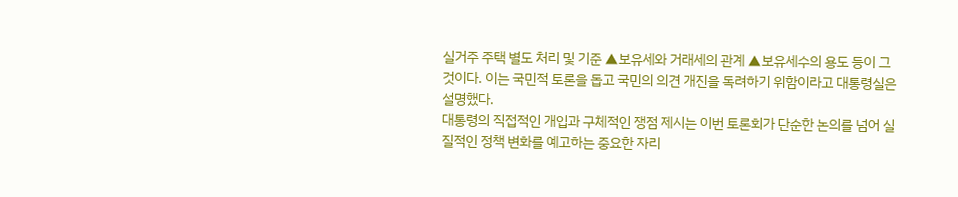실거주 주택 별도 처리 및 기준 ▲보유세와 거래세의 관계 ▲보유세수의 용도 등이 그것이다. 이는 국민적 토론을 돕고 국민의 의견 개진을 독려하기 위함이라고 대통령실은 설명했다.
대통령의 직접적인 개입과 구체적인 쟁점 제시는 이번 토론회가 단순한 논의를 넘어 실질적인 정책 변화를 예고하는 중요한 자리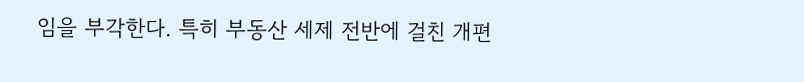임을 부각한다. 특히 부동산 세제 전반에 걸친 개편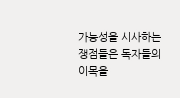가능성을 시사하는 쟁점들은 독자들의 이목을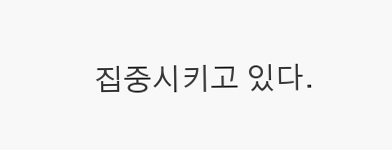집중시키고 있다.